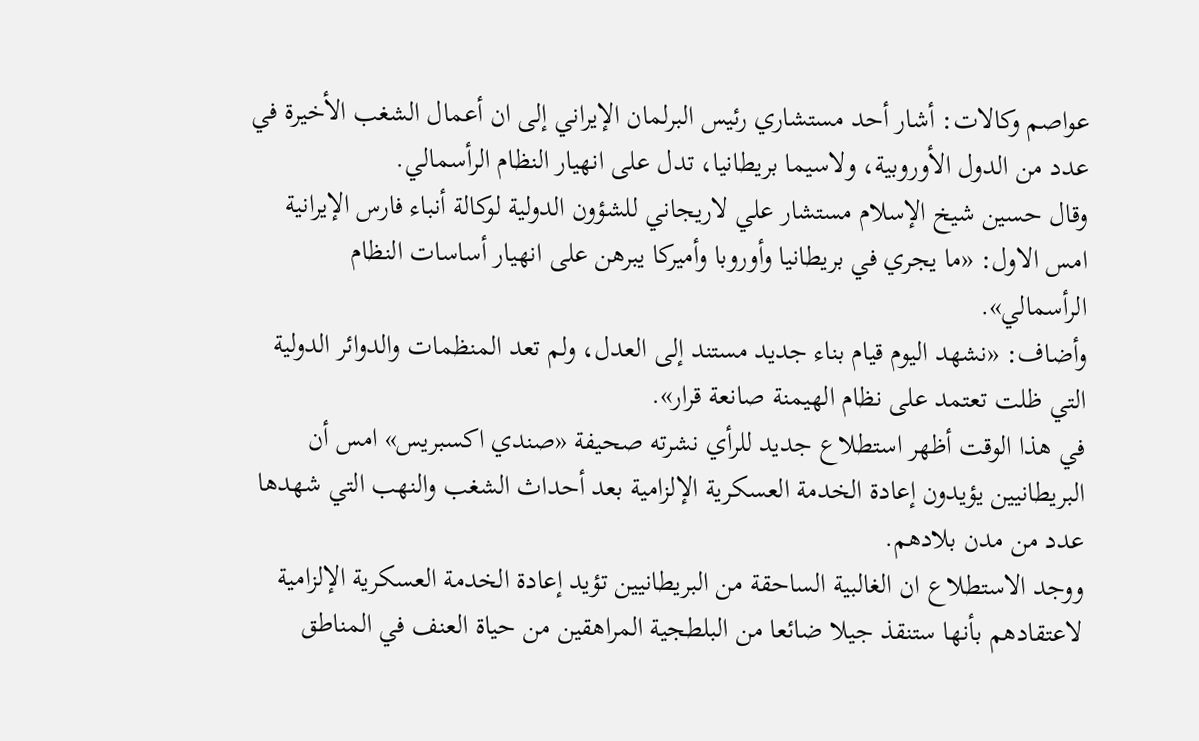عواصم وكالات: أشار أحد مستشاري رئيس البرلمان الإيراني إلى ان أعمال الشغب الأخيرة في عدد من الدول الأوروبية، ولاسيما بريطانيا، تدل على انهيار النظام الرأسمالي.
وقال حسين شيخ الإسلام مستشار علي لاريجاني للشؤون الدولية لوكالة أنباء فارس الإيرانية امس الاول: «ما يجري في بريطانيا وأوروبا وأميركا يبرهن على انهيار أساسات النظام الرأسمالي».
وأضاف: «نشهد اليوم قيام بناء جديد مستند إلى العدل، ولم تعد المنظمات والدوائر الدولية التي ظلت تعتمد على نظام الهيمنة صانعة قرار».
في هذا الوقت أظهر استطلاع جديد للرأي نشرته صحيفة «صندي اكسبريس» امس أن البريطانيين يؤيدون إعادة الخدمة العسكرية الإلزامية بعد أحداث الشغب والنهب التي شهدها عدد من مدن بلادهم.
ووجد الاستطلاع ان الغالبية الساحقة من البريطانيين تؤيد إعادة الخدمة العسكرية الإلزامية لاعتقادهم بأنها ستنقذ جيلا ضائعا من البلطجية المراهقين من حياة العنف في المناطق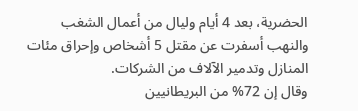الحضرية، بعد 4 أيام وليال من أعمال الشغب والنهب أسفرت عن مقتل 5 أشخاص وإحراق مئات المنازل وتدمير الآلاف من الشركات.
وقال إن 72% من البريطانيين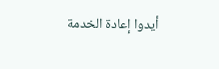أيدوا إعادة الخدمة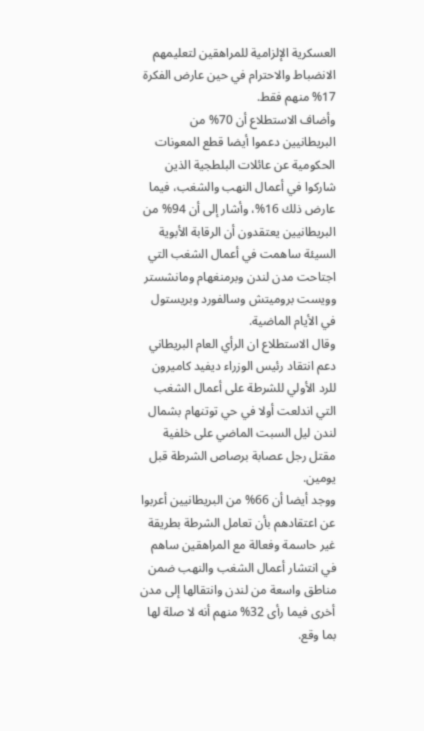العسكرية الإلزامية للمراهقين لتعليمهم الانضباط والاحترام في حين عارض الفكرة 17% منهم فقط.
وأضاف الاستطلاع أن 70% من البريطانيين دعموا أيضا قطع المعونات الحكومية عن عائلات البلطجية الذين شاركوا في أعمال النهب والشغب، فيما عارض ذلك 16%، وأشار إلى أن 94% من البريطانيين يعتقدون أن الرقابة الأبوية السيئة ساهمت في أعمال الشغب التي اجتاحت مدن لندن وبرمنغهام ومانشستر وويست بروميتش وسالفورد وبريستول في الأيام الماضية.
وقال الاستطلاع ان الرأي العام البريطاني دعم انتقاد رئيس الوزراء ديفيد كاميرون للرد الأولي للشرطة على أعمال الشغب التي اندلعت أولا في حي توتنهام بشمال لندن ليل السبت الماضي على خلفية مقتل رجل عصابة برصاص الشرطة قبل يومين.
ووجد أيضا أن 66% من البريطانيين أعربوا عن اعتقادهم بأن تعامل الشرطة بطريقة غير حاسمة وفعالة مع المراهقين ساهم في انتشار أعمال الشغب والنهب ضمن مناطق واسعة من لندن وانتقالها إلى مدن أخرى فيما رأى 32% منهم أنه لا صلة لها بما وقع.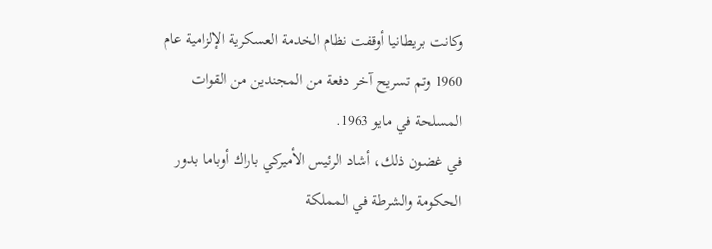وكانت بريطانيا أوقفت نظام الخدمة العسكرية الإلزامية عام 1960 وتم تسريح آخر دفعة من المجندين من القوات المسلحة في مايو 1963.
في غضون ذلك، أشاد الرئيس الأميركي باراك أوباما بدور الحكومة والشرطة في المملكة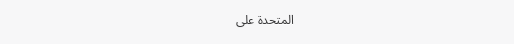المتحدة على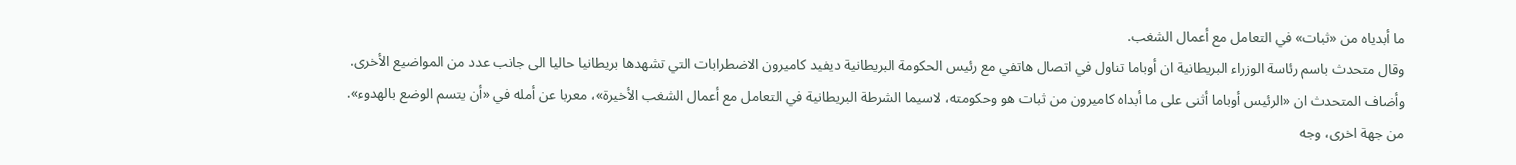ما أبدياه من «ثبات» في التعامل مع أعمال الشغب.
وقال متحدث باسم رئاسة الوزراء البريطانية ان أوباما تناول في اتصال هاتفي مع رئيس الحكومة البريطانية ديفيد كاميرون الاضطرابات التي تشهدها بريطانيا حاليا الى جانب عدد من المواضيع الأخرى.
وأضاف المتحدث ان «الرئيس أوباما أثنى على ما أبداه كاميرون من ثبات هو وحكومته، لاسيما الشرطة البريطانية في التعامل مع أعمال الشغب الأخيرة»، معربا عن أمله في «أن يتسم الوضع بالهدوء».
من جهة اخرى، وجه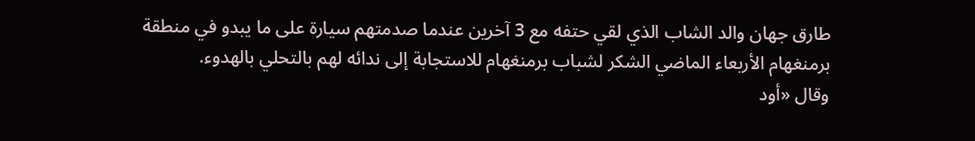طارق جهان والد الشاب الذي لقي حتفه مع 3 آخرين عندما صدمتهم سيارة على ما يبدو في منطقة برمنغهام الأربعاء الماضي الشكر لشباب برمنغهام للاستجابة إلى ندائه لهم بالتحلي بالهدوء.
وقال «أود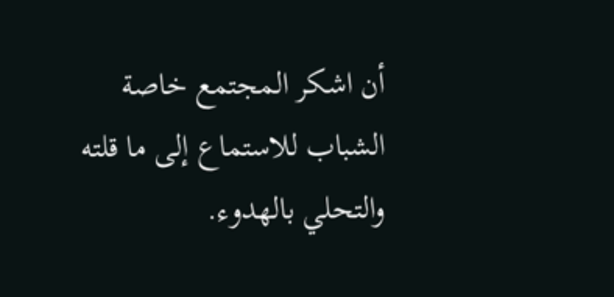أن اشكر المجتمع خاصة الشباب للاستماع إلى ما قلته والتحلي بالهدوء.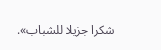شكرا جزيلا للشباب».